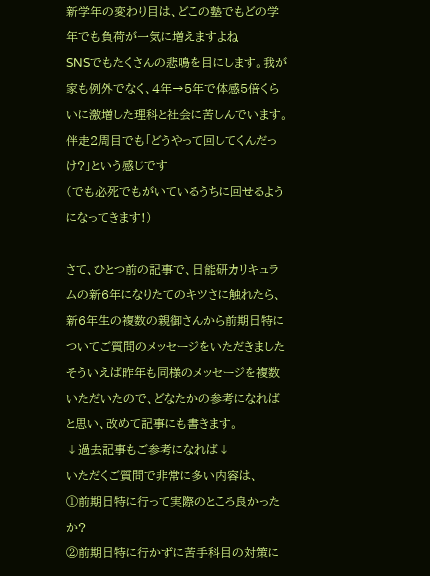新学年の変わり目は、どこの塾でもどの学年でも負荷が一気に増えますよね
SNSでもたくさんの悲鳴を目にします。我が家も例外でなく、4年→5年で体感5倍くらいに激増した理科と社会に苦しんでいます。伴走2周目でも「どうやって回してくんだっけ?」という感じです
(でも必死でもがいているうちに回せるようになってきます!)

さて、ひとつ前の記事で、日能研カリキュラムの新6年になりたてのキツさに触れたら、新6年生の複数の親御さんから前期日特についてご質問のメッセージをいただきました
そういえば昨年も同様のメッセージを複数いただいたので、どなたかの参考になればと思い、改めて記事にも書きます。
↓過去記事もご参考になれば↓
いただくご質問で非常に多い内容は、
①前期日特に行って実際のところ良かったか?
②前期日特に行かずに苦手科目の対策に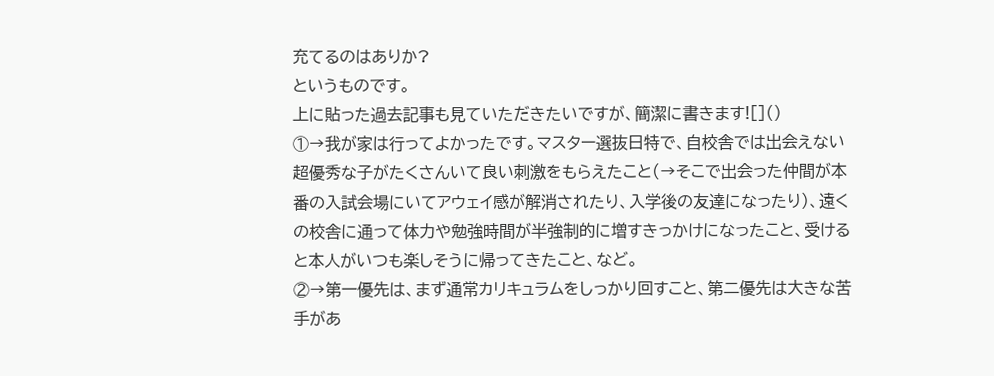充てるのはありか?
というものです。
上に貼った過去記事も見ていただきたいですが、簡潔に書きます![]()
①→我が家は行ってよかったです。マスター選抜日特で、自校舎では出会えない超優秀な子がたくさんいて良い刺激をもらえたこと(→そこで出会った仲間が本番の入試会場にいてアウェイ感が解消されたり、入学後の友達になったり)、遠くの校舎に通って体力や勉強時間が半強制的に増すきっかけになったこと、受けると本人がいつも楽しそうに帰ってきたこと、など。
②→第一優先は、まず通常カリキュラムをしっかり回すこと、第二優先は大きな苦手があ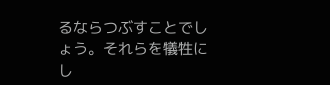るならつぶすことでしょう。それらを犠牲にし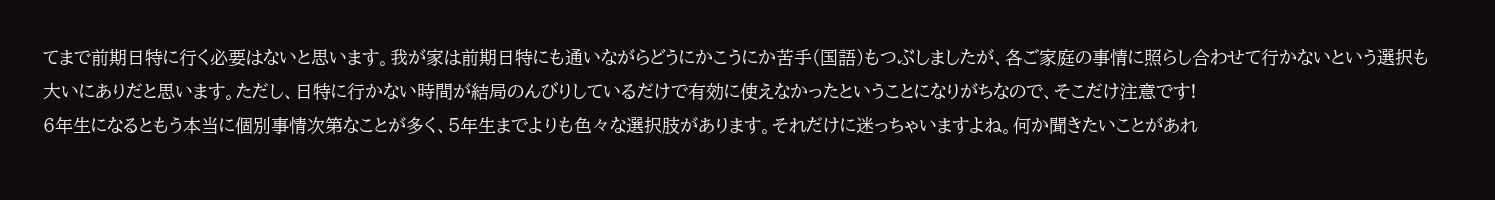てまで前期日特に行く必要はないと思います。我が家は前期日特にも通いながらどうにかこうにか苦手(国語)もつぶしましたが、各ご家庭の事情に照らし合わせて行かないという選択も大いにありだと思います。ただし、日特に行かない時間が結局のんびりしているだけで有効に使えなかったということになりがちなので、そこだけ注意です!
6年生になるともう本当に個別事情次第なことが多く、5年生までよりも色々な選択肢があります。それだけに迷っちゃいますよね。何か聞きたいことがあれ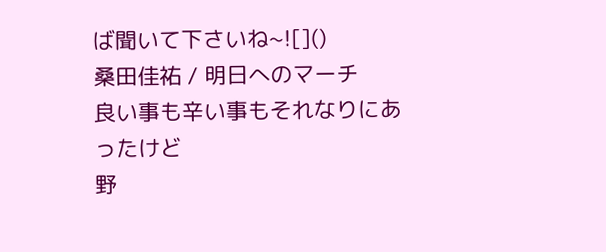ば聞いて下さいね~![]()
桑田佳祐 / 明日へのマーチ
良い事も辛い事もそれなりにあったけど
野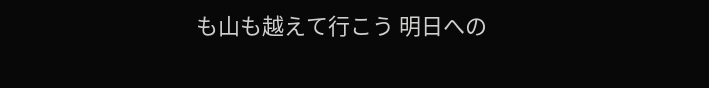も山も越えて行こう 明日への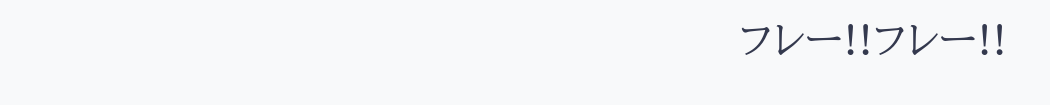フレー!!フレー!!